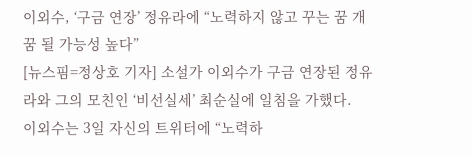이외수, ‘구금 연장’ 정유라에 “노력하지 않고 꾸는 꿈 개꿈 될 가능성 높다”
[뉴스핌=정상호 기자] 소설가 이외수가 구금 연장된 정유라와 그의 모친인 ‘비선실세’ 최순실에 일침을 가했다.
이외수는 3일 자신의 트위터에 “노력하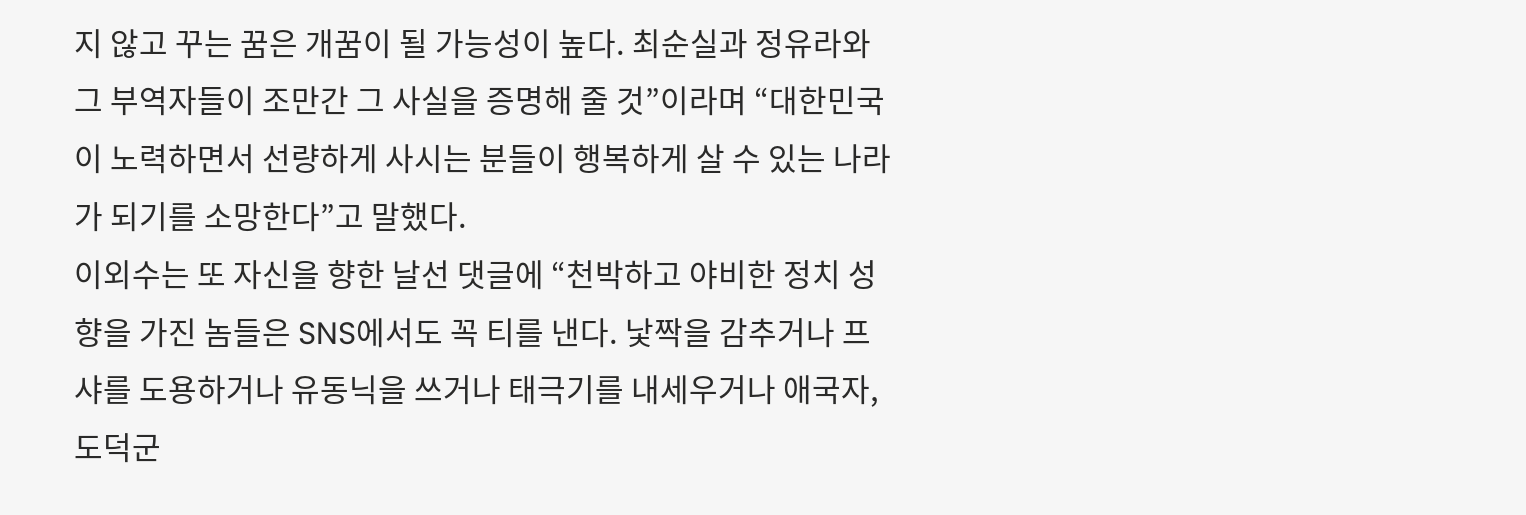지 않고 꾸는 꿈은 개꿈이 될 가능성이 높다. 최순실과 정유라와 그 부역자들이 조만간 그 사실을 증명해 줄 것”이라며 “대한민국이 노력하면서 선량하게 사시는 분들이 행복하게 살 수 있는 나라가 되기를 소망한다”고 말했다.
이외수는 또 자신을 향한 날선 댓글에 “천박하고 야비한 정치 성향을 가진 놈들은 SNS에서도 꼭 티를 낸다. 낯짝을 감추거나 프샤를 도용하거나 유동닉을 쓰거나 태극기를 내세우거나 애국자, 도덕군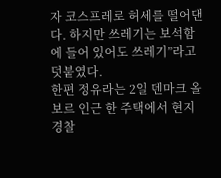자 코스프레로 허세를 떨어댄다. 하지만 쓰레기는 보석함에 들어 있어도 쓰레기”라고 덧붙였다.
한편 정유라는 2일 덴마크 올보르 인근 한 주택에서 현지경찰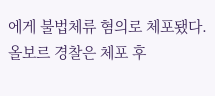에게 불법체류 혐의로 체포됐다. 올보르 경찰은 체포 후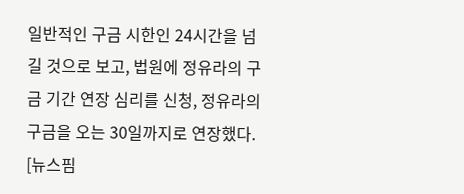일반적인 구금 시한인 24시간을 넘길 것으로 보고, 법원에 정유라의 구금 기간 연장 심리를 신청, 정유라의 구금을 오는 30일까지로 연장했다.
[뉴스핌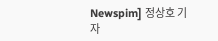Newspim] 정상호 기자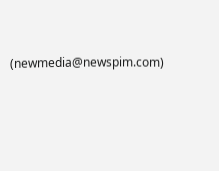(newmedia@newspim.com)